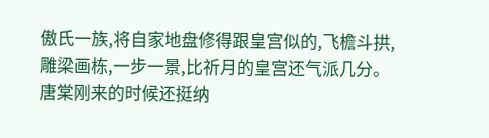傲氏一族,将自家地盘修得跟皇宫似的,飞檐斗拱,雕梁画栋,一步一景,比祈月的皇宫还气派几分。
唐棠刚来的时候还挺纳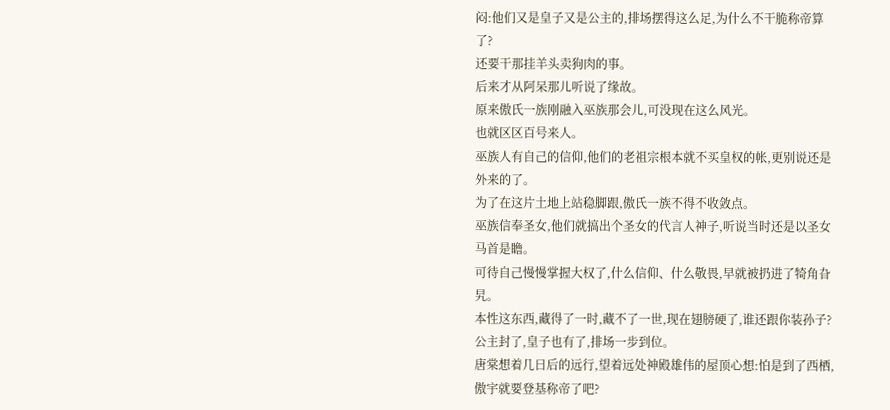闷:他们又是皇子又是公主的,排场摆得这么足,为什么不干脆称帝算了?
还要干那挂羊头卖狗肉的事。
后来才从阿呆那儿听说了缘故。
原来傲氏一族刚融入巫族那会儿,可没现在这么风光。
也就区区百号来人。
巫族人有自己的信仰,他们的老祖宗根本就不买皇权的帐,更别说还是外来的了。
为了在这片土地上站稳脚跟,傲氏一族不得不收敛点。
巫族信奉圣女,他们就搞出个圣女的代言人神子,听说当时还是以圣女马首是瞻。
可待自己慢慢掌握大权了,什么信仰、什么敬畏,早就被扔进了犄角旮旯。
本性这东西,藏得了一时,藏不了一世,现在翅膀硬了,谁还跟你装孙子?
公主封了,皇子也有了,排场一步到位。
唐棠想着几日后的远行,望着远处神殿雄伟的屋顶心想:怕是到了西栖,傲宇就要登基称帝了吧?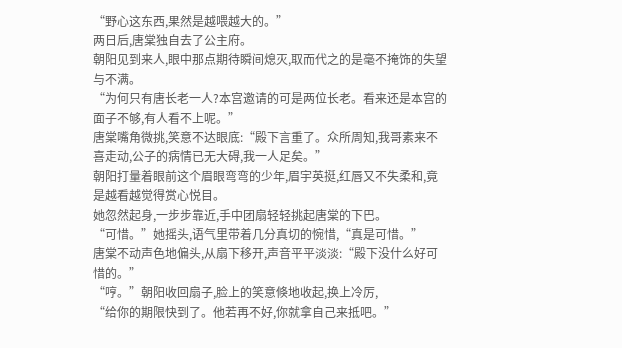“野心这东西,果然是越喂越大的。”
两日后,唐棠独自去了公主府。
朝阳见到来人,眼中那点期待瞬间熄灭,取而代之的是毫不掩饰的失望与不满。
“为何只有唐长老一人?本宫邀请的可是两位长老。看来还是本宫的面子不够,有人看不上呢。”
唐棠嘴角微挑,笑意不达眼底:“殿下言重了。众所周知,我哥素来不喜走动,公子的病情已无大碍,我一人足矣。”
朝阳打量着眼前这个眉眼弯弯的少年,眉宇英挺,红唇又不失柔和,竟是越看越觉得赏心悦目。
她忽然起身,一步步靠近,手中团扇轻轻挑起唐棠的下巴。
“可惜。”她摇头,语气里带着几分真切的惋惜,“真是可惜。”
唐棠不动声色地偏头,从扇下移开,声音平平淡淡:“殿下没什么好可惜的。”
“哼。”朝阳收回扇子,脸上的笑意倏地收起,换上冷厉,
“给你的期限快到了。他若再不好,你就拿自己来抵吧。”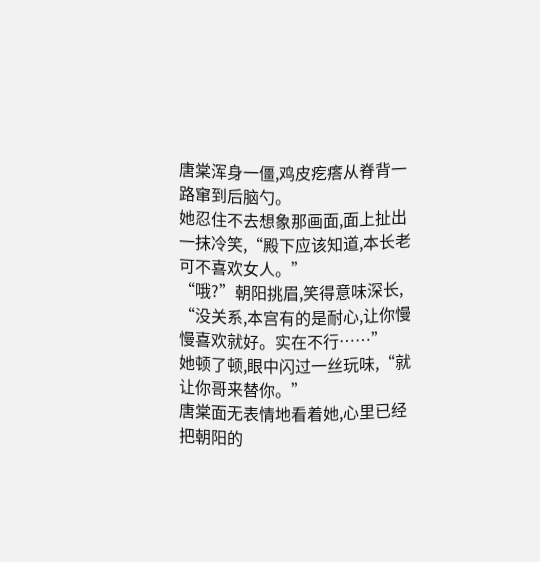唐棠浑身一僵,鸡皮疙瘩从脊背一路窜到后脑勺。
她忍住不去想象那画面,面上扯出一抹冷笑,“殿下应该知道,本长老可不喜欢女人。”
“哦?”朝阳挑眉,笑得意味深长,
“没关系,本宫有的是耐心,让你慢慢喜欢就好。实在不行……”
她顿了顿,眼中闪过一丝玩味,“就让你哥来替你。”
唐棠面无表情地看着她,心里已经把朝阳的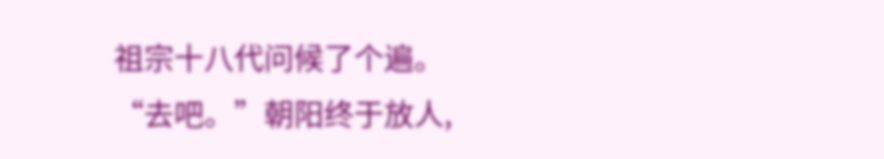祖宗十八代问候了个遍。
“去吧。”朝阳终于放人,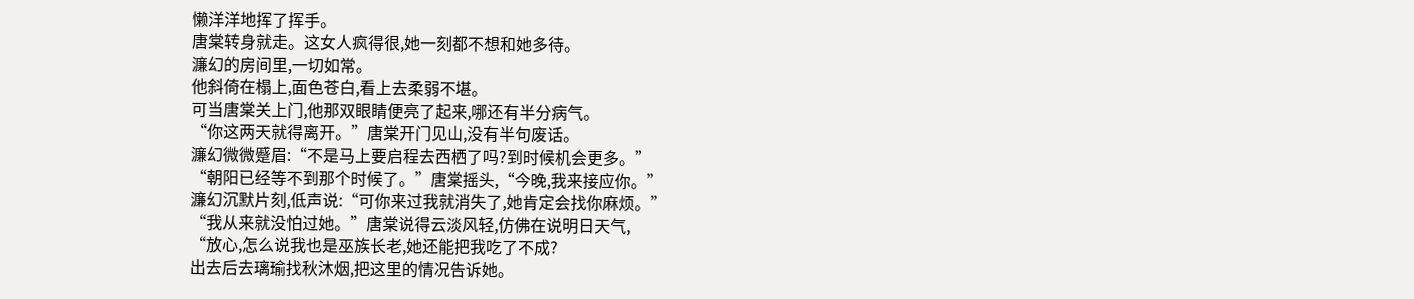懒洋洋地挥了挥手。
唐棠转身就走。这女人疯得很,她一刻都不想和她多待。
濂幻的房间里,一切如常。
他斜倚在榻上,面色苍白,看上去柔弱不堪。
可当唐棠关上门,他那双眼睛便亮了起来,哪还有半分病气。
“你这两天就得离开。”唐棠开门见山,没有半句废话。
濂幻微微蹙眉:“不是马上要启程去西栖了吗?到时候机会更多。”
“朝阳已经等不到那个时候了。”唐棠摇头,“今晚,我来接应你。”
濂幻沉默片刻,低声说:“可你来过我就消失了,她肯定会找你麻烦。”
“我从来就没怕过她。”唐棠说得云淡风轻,仿佛在说明日天气,
“放心,怎么说我也是巫族长老,她还能把我吃了不成?
出去后去璃瑜找秋沐烟,把这里的情况告诉她。